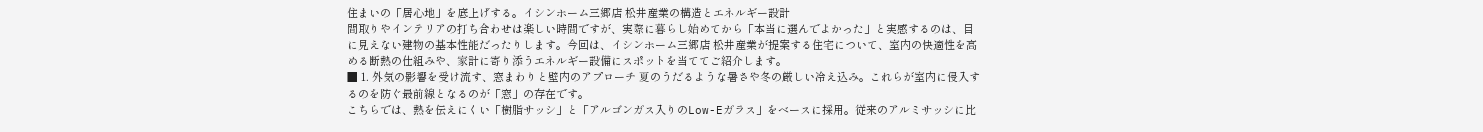住まいの「居心地」を底上げする。イシンホーム三郷店 松井産業の構造とエネルギー設計
間取りやインテリアの打ち合わせは楽しい時間ですが、実際に暮らし始めてから「本当に選んでよかった」と実感するのは、目に見えない建物の基本性能だったりします。今回は、イシンホーム三郷店 松井産業が提案する住宅について、室内の快適性を高める断熱の仕組みや、家計に寄り添うエネルギー設備にスポットを当ててご紹介します。
■ 1. 外気の影響を受け流す、窓まわりと壁内のアプローチ 夏のうだるような暑さや冬の厳しい冷え込み。これらが室内に侵入するのを防ぐ最前線となるのが「窓」の存在です。
こちらでは、熱を伝えにくい「樹脂サッシ」と「アルゴンガス入りのLow-Eガラス」をベースに採用。従来のアルミサッシに比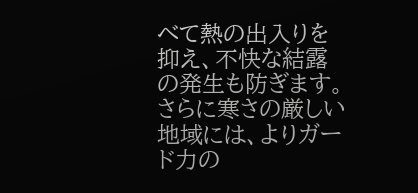べて熱の出入りを抑え、不快な結露の発生も防ぎます。さらに寒さの厳しい地域には、よりガード力の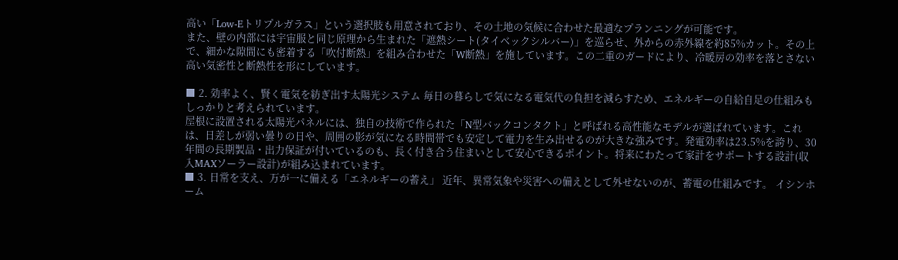高い「Low-Eトリプルガラス」という選択肢も用意されており、その土地の気候に合わせた最適なプランニングが可能です。
また、壁の内部には宇宙服と同じ原理から生まれた「遮熱シート(タイベックシルバー)」を巡らせ、外からの赤外線を約85%カット。その上で、細かな隙間にも密着する「吹付断熱」を組み合わせた「W断熱」を施しています。この二重のガードにより、冷暖房の効率を落とさない高い気密性と断熱性を形にしています。

■ 2. 効率よく、賢く電気を紡ぎ出す太陽光システム 毎日の暮らしで気になる電気代の負担を減らすため、エネルギーの自給自足の仕組みもしっかりと考えられています。
屋根に設置される太陽光パネルには、独自の技術で作られた「N型バックコンタクト」と呼ばれる高性能なモデルが選ばれています。これは、日差しが弱い曇りの日や、周囲の影が気になる時間帯でも安定して電力を生み出せるのが大きな強みです。発電効率は23.5%を誇り、30年間の長期製品・出力保証が付いているのも、長く付き合う住まいとして安心できるポイント。将来にわたって家計をサポートする設計(収入MAXソーラー設計)が組み込まれています。
■ 3. 日常を支え、万が一に備える「エネルギーの蓄え」 近年、異常気象や災害への備えとして外せないのが、蓄電の仕組みです。 イシンホーム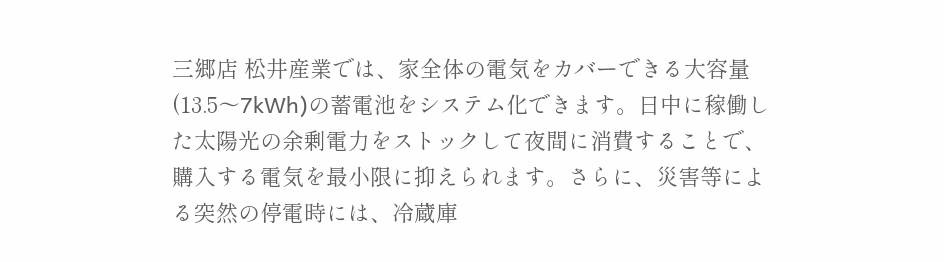三郷店 松井産業では、家全体の電気をカバーできる大容量(13.5〜7kWh)の蓄電池をシステム化できます。日中に稼働した太陽光の余剰電力をストックして夜間に消費することで、購入する電気を最小限に抑えられます。さらに、災害等による突然の停電時には、冷蔵庫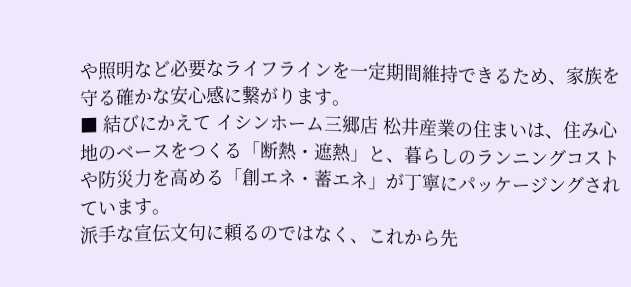や照明など必要なライフラインを一定期間維持できるため、家族を守る確かな安心感に繋がります。
■ 結びにかえて イシンホーム三郷店 松井産業の住まいは、住み心地のベースをつくる「断熱・遮熱」と、暮らしのランニングコストや防災力を高める「創エネ・蓄エネ」が丁寧にパッケージングされています。
派手な宣伝文句に頼るのではなく、これから先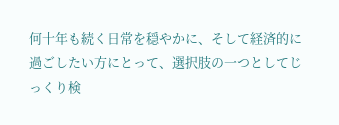何十年も続く日常を穏やかに、そして経済的に過ごしたい方にとって、選択肢の一つとしてじっくり検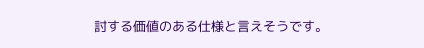討する価値のある仕様と言えそうです。